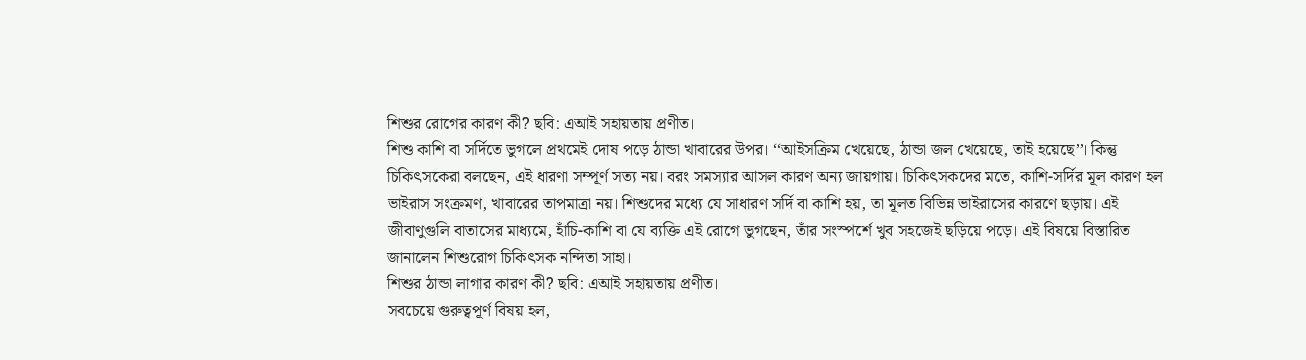শিশুর রোগের কারণ কী? ছবি: এআই সহায়তায় প্রণীত।
শিশু কাশি বা সর্দিতে ভুগলে প্রথমেই দোষ পড়ে ঠান্ডা খাবারের উপর। ‘‘আইসক্রিম খেয়েছে, ঠান্ডা জল খেয়েছে, তাই হয়েছে’’। কিন্তু চিকিৎসকেরা বলছেন, এই ধারণা সম্পূর্ণ সত্য নয়। বরং সমস্যার আসল কারণ অন্য জায়গায়। চিকিৎসকদের মতে, কাশি-সর্দির মূল কারণ হল ভাইরাস সংক্রমণ, খাবারের তাপমাত্রা নয়। শিশুদের মধ্যে যে সাধারণ সর্দি বা কাশি হয়, তা মূলত বিভিন্ন ভাইরাসের কারণে ছড়ায়। এই জীবাণুগুলি বাতাসের মাধ্যমে, হাঁচি-কাশি বা যে ব্যক্তি এই রোগে ভুগছেন, তাঁর সংস্পর্শে খুব সহজেই ছড়িয়ে পড়ে। এই বিষয়ে বিস্তারিত জানালেন শিশুরোগ চিকিৎসক নন্দিতা সাহা।
শিশুর ঠান্ডা লাগার কারণ কী? ছবি: এআই সহায়তায় প্রণীত।
সবচেয়ে গুরুত্বপূর্ণ বিষয় হল,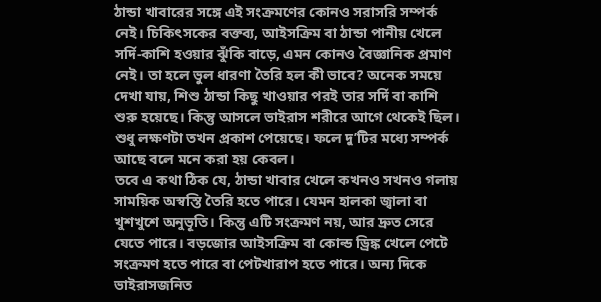ঠান্ডা খাবারের সঙ্গে এই সংক্রমণের কোনও সরাসরি সম্পর্ক নেই। চিকিৎসকের বক্তব্য, আইসক্রিম বা ঠান্ডা পানীয় খেলে সর্দি-কাশি হওয়ার ঝুঁকি বাড়ে, এমন কোনও বৈজ্ঞানিক প্রমাণ নেই। তা হলে ভুল ধারণা তৈরি হল কী ভাবে? অনেক সময়ে দেখা যায়, শিশু ঠান্ডা কিছু খাওয়ার পরই তার সর্দি বা কাশি শুরু হয়েছে। কিন্তু আসলে ভাইরাস শরীরে আগে থেকেই ছিল। শুধু লক্ষণটা তখন প্রকাশ পেয়েছে। ফলে দু’টির মধ্যে সম্পর্ক আছে বলে মনে করা হয় কেবল।
তবে এ কথা ঠিক যে, ঠান্ডা খাবার খেলে কখনও সখনও গলায় সাময়িক অস্বস্তি তৈরি হতে পারে। যেমন হালকা জ্বালা বা খুশখুশে অনুভূতি। কিন্তু এটি সংক্রমণ নয়, আর দ্রুত সেরে যেতে পারে। বড়জোর আইসক্রিম বা কোল্ড ড্রিঙ্ক খেলে পেটে সংক্রমণ হতে পারে বা পেটখারাপ হতে পারে। অন্য দিকে ভাইরাসজনিত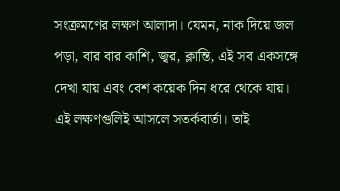সংক্রমণের লক্ষণ আলাদা। যেমন, নাক দিয়ে জল পড়া, বার বার কাশি, জ্বর, ক্লান্তি, এই সব একসঙ্গে দেখা যায় এবং বেশ কয়েক দিন ধরে থেকে যায়। এই লক্ষণগুলিই আসলে সতর্কবার্তা। তাই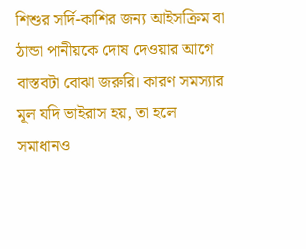শিশুর সর্দি-কাশির জন্য আইসক্রিম বা ঠান্ডা পানীয়কে দোষ দেওয়ার আগে বাস্তবটা বোঝা জরুরি। কারণ সমস্যার মূল যদি ভাইরাস হয়, তা হলে সমাধানও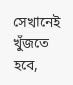সেখানেই খুঁজতে হবে,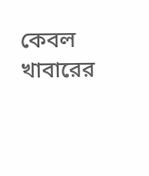কেবল খাবারের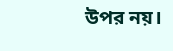উপর নয়।